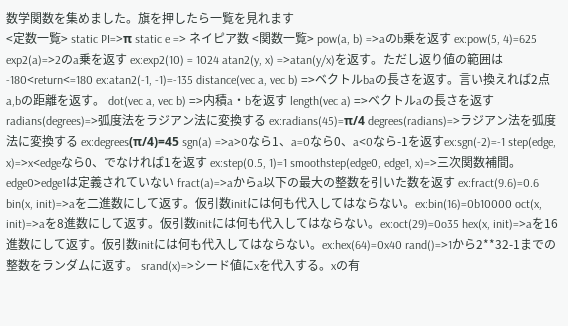数学関数を集めました。旗を押したら一覧を見れます
<定数一覧> static PI=>π static e => ネイピア数 <関数一覧> pow(a, b) =>aのb乗を返す ex:pow(5, 4)=625 exp2(a)=>2のa乗を返す ex:exp2(10) = 1024 atan2(y, x) =>atan(y/x)を返す。ただし返り値の範囲は -180<return<=180 ex:atan2(-1, -1)=-135 distance(vec a, vec b) =>ベクトルbaの長さを返す。言い換えれば2点a,bの距離を返す。 dot(vec a, vec b) =>内積a・bを返す length(vec a) =>ベクトルaの長さを返す radians(degrees)=>弧度法をラジアン法に変換する ex:radians(45)=π/4 degrees(radians)=>ラジアン法を弧度法に変換する ex:degrees(π/4)=45 sgn(a) =>a>0なら1、a=0なら0、a<0なら-1を返すex:sgn(-2)=-1 step(edge, x)=>x<edgeなら0、でなければ1を返す ex:step(0.5, 1)=1 smoothstep(edge0, edge1, x)=>三次関数補間。edge0>edge1は定義されていない fract(a)=>aからa以下の最大の整数を引いた数を返す ex:fract(9.6)=0.6 bin(x, init)=>aを二進数にして返す。仮引数initには何も代入してはならない。ex:bin(16)=0b10000 oct(x, init)=>aを8進数にして返す。仮引数initには何も代入してはならない。ex:oct(29)=0o35 hex(x, init)=>aを16進数にして返す。仮引数initには何も代入してはならない。ex:hex(64)=0x40 rand()=>1から2**32-1までの整数をランダムに返す。 srand(x)=>シード値にxを代入する。xの有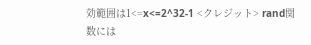効範囲は1<=x<=2^32-1 <クレジット> rand関数には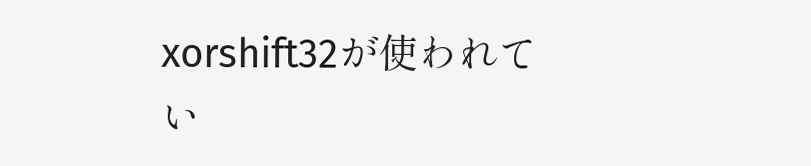xorshift32が使われてい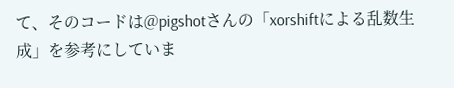て、そのコードは@pigshotさんの「xorshiftによる乱数生成」を参考にしていま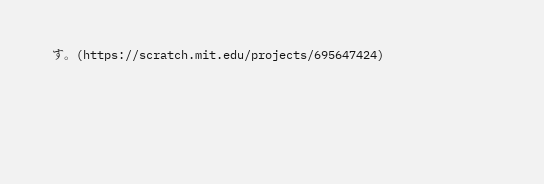す。(https://scratch.mit.edu/projects/695647424)